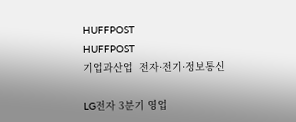HUFFPOST
HUFFPOST
기업과산업  전자·전기·정보통신

LG전자 3분기 영업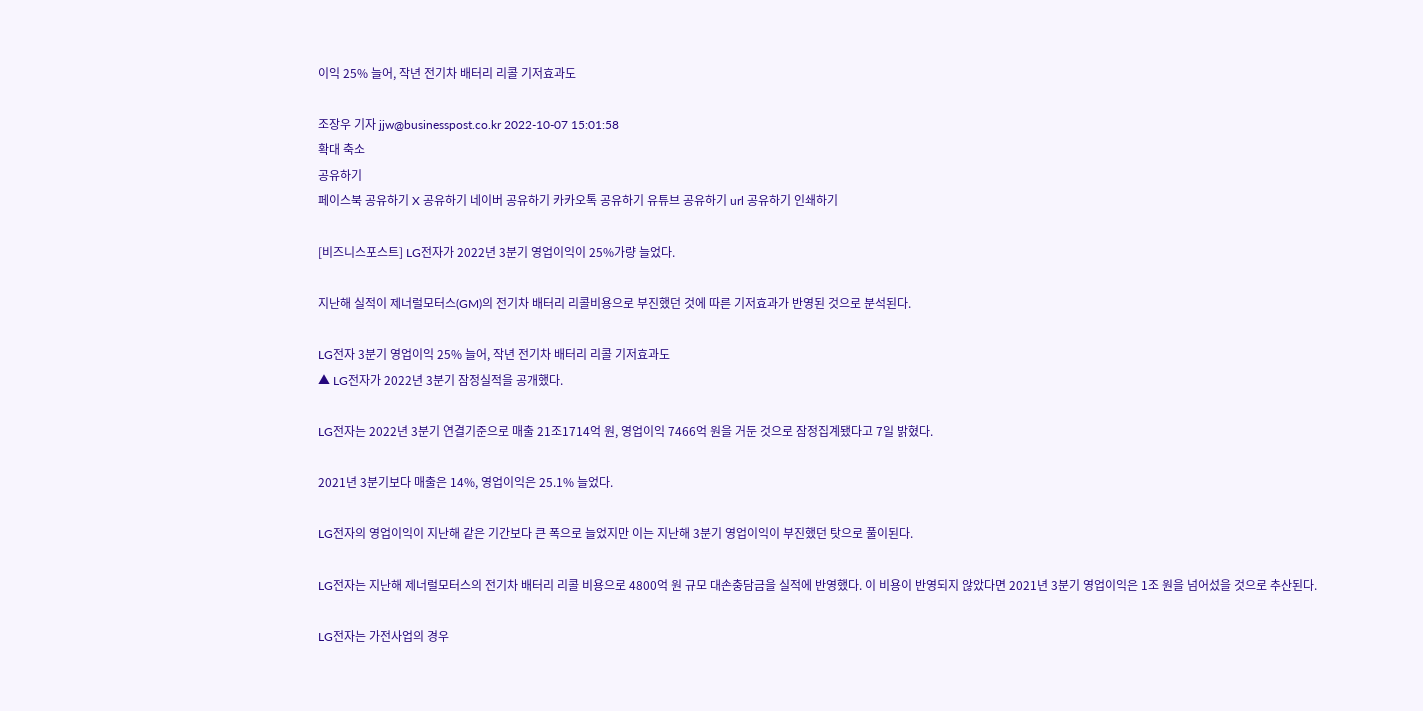이익 25% 늘어, 작년 전기차 배터리 리콜 기저효과도

조장우 기자 jjw@businesspost.co.kr 2022-10-07 15:01:58
확대 축소
공유하기
페이스북 공유하기 X 공유하기 네이버 공유하기 카카오톡 공유하기 유튜브 공유하기 url 공유하기 인쇄하기

[비즈니스포스트] LG전자가 2022년 3분기 영업이익이 25%가량 늘었다.

지난해 실적이 제너럴모터스(GM)의 전기차 배터리 리콜비용으로 부진했던 것에 따른 기저효과가 반영된 것으로 분석된다.

LG전자 3분기 영업이익 25% 늘어, 작년 전기차 배터리 리콜 기저효과도
▲ LG전자가 2022년 3분기 잠정실적을 공개했다.

LG전자는 2022년 3분기 연결기준으로 매출 21조1714억 원, 영업이익 7466억 원을 거둔 것으로 잠정집계됐다고 7일 밝혔다.

2021년 3분기보다 매출은 14%, 영업이익은 25.1% 늘었다.

LG전자의 영업이익이 지난해 같은 기간보다 큰 폭으로 늘었지만 이는 지난해 3분기 영업이익이 부진했던 탓으로 풀이된다.

LG전자는 지난해 제너럴모터스의 전기차 배터리 리콜 비용으로 4800억 원 규모 대손충담금을 실적에 반영했다. 이 비용이 반영되지 않았다면 2021년 3분기 영업이익은 1조 원을 넘어섰을 것으로 추산된다.

LG전자는 가전사업의 경우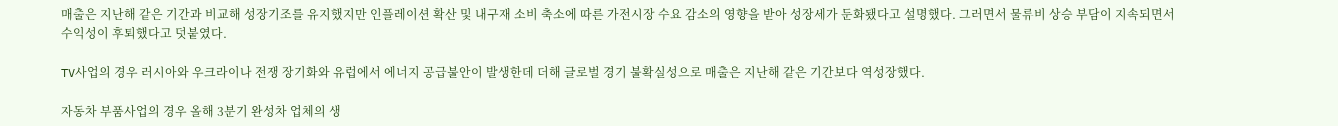매출은 지난해 같은 기간과 비교해 성장기조를 유지했지만 인플레이션 확산 및 내구재 소비 축소에 따른 가전시장 수요 감소의 영향을 받아 성장세가 둔화됐다고 설명했다. 그러면서 물류비 상승 부담이 지속되면서 수익성이 후퇴했다고 덧붙였다.

TV사업의 경우 러시아와 우크라이나 전쟁 장기화와 유럽에서 에너지 공급불안이 발생한데 더해 글로벌 경기 불확실성으로 매출은 지난해 같은 기간보다 역성장했다.

자동차 부품사업의 경우 올해 3분기 완성차 업체의 생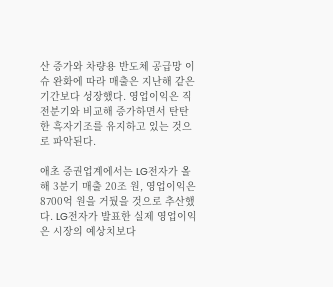산 증가와 차량용 반도체 공급망 이슈 완화에 따라 매출은 지난해 같은 기간보다 성장했다. 영업이익은 직전분기와 비교해 증가하면서 탄탄한 흑자기조를 유지하고 있는 것으로 파악된다.

애초 증권업계에서는 LG전자가 올해 3분기 매출 20조 원, 영업이익은 8700억 원을 거뒀을 것으로 추산했다. LG전자가 발표한 실제 영업이익은 시장의 예상치보다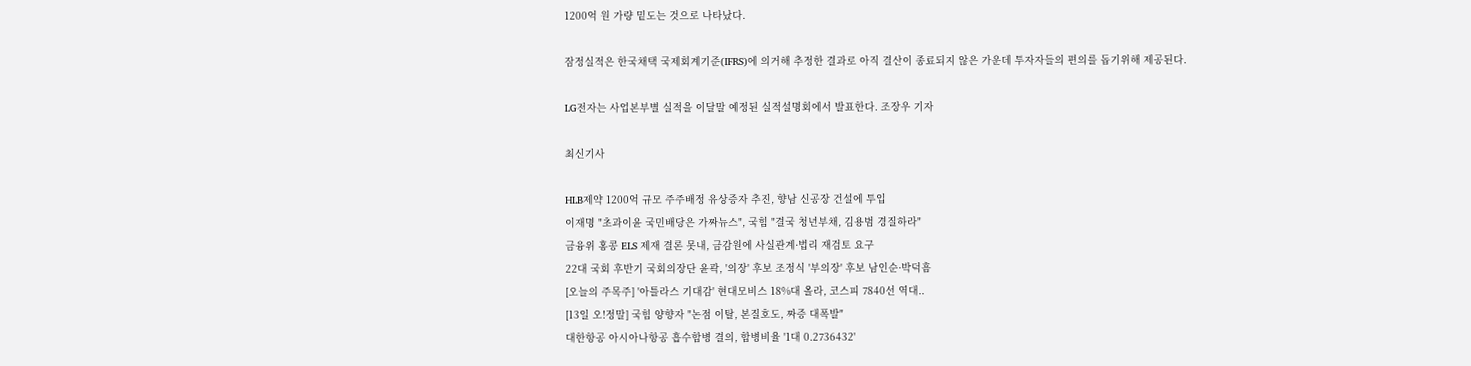1200억 원 가량 밑도는 것으로 나타났다.

잠정실적은 한국채택 국제회계기준(IFRS)에 의거해 추정한 결과로 아직 결산이 종료되지 않은 가운데 투자자들의 편의를 돕기위해 제공된다.

LG전자는 사업본부별 실적을 이달말 예정된 실적설명회에서 발표한다. 조장우 기자

최신기사

HLB제약 1200억 규모 주주배정 유상증자 추진, 향남 신공장 건설에 투입
이재명 "초과이윤 국민배당은 가짜뉴스", 국힘 "결국 청년부채, 김용범 경질하라"
금융위 홍콩 ELS 제재 결론 못내, 금감원에 사실관계·법리 재검토 요구
22대 국회 후반기 국회의장단 윤곽, '의장' 후보 조정식 '부의장' 후보 남인순·박덕흠
[오늘의 주목주] '아틀라스 기대감' 현대모비스 18%대 올라, 코스피 7840선 역대..
[13일 오!정말] 국힘 양향자 "논점 이탈, 본질호도, 짜증 대폭발"
대한항공 아시아나항공 흡수합병 결의, 합병비율 '1대 0.2736432'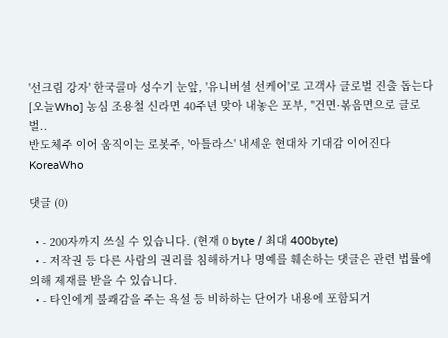'선크림 강자' 한국콜마 성수기 눈앞, '유니버셜 선케어'로 고객사 글로벌 진출 돕는다
[오늘Who] 농심 조용철 신라면 40주년 맞아 내놓은 포부, "건면·볶음면으로 글로벌..
반도체주 이어 움직이는 로봇주, '아틀라스' 내세운 현대차 기대감 이어진다
KoreaWho

댓글 (0)

  • - 200자까지 쓰실 수 있습니다. (현재 0 byte / 최대 400byte)
  • - 저작권 등 다른 사람의 권리를 침해하거나 명예를 훼손하는 댓글은 관련 법률에 의해 제재를 받을 수 있습니다.
  • - 타인에게 불쾌감을 주는 욕설 등 비하하는 단어가 내용에 포함되거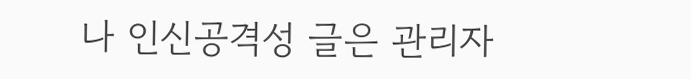나 인신공격성 글은 관리자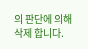의 판단에 의해 삭제 합니다.